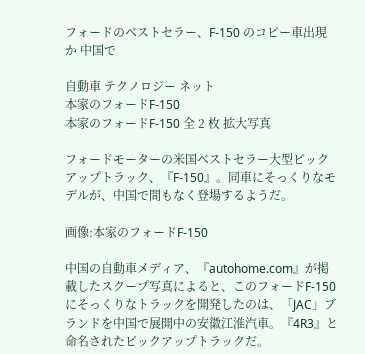フォードのベストセラー、F-150 のコピー車出現か 中国で

自動車 テクノロジー ネット
本家のフォードF-150
本家のフォードF-150 全 2 枚 拡大写真

フォードモーターの米国ベストセラー大型ピックアップトラック、『F-150』。同車にそっくりなモデルが、中国で間もなく登場するようだ。

画像:本家のフォードF-150

中国の自動車メディア、『autohome.com』が掲載したスクープ写真によると、このフォードF-150にそっくりなトラックを開発したのは、「JAC」ブランドを中国で展開中の安徽江淮汽車。『4R3』と命名されたピックアップトラックだ。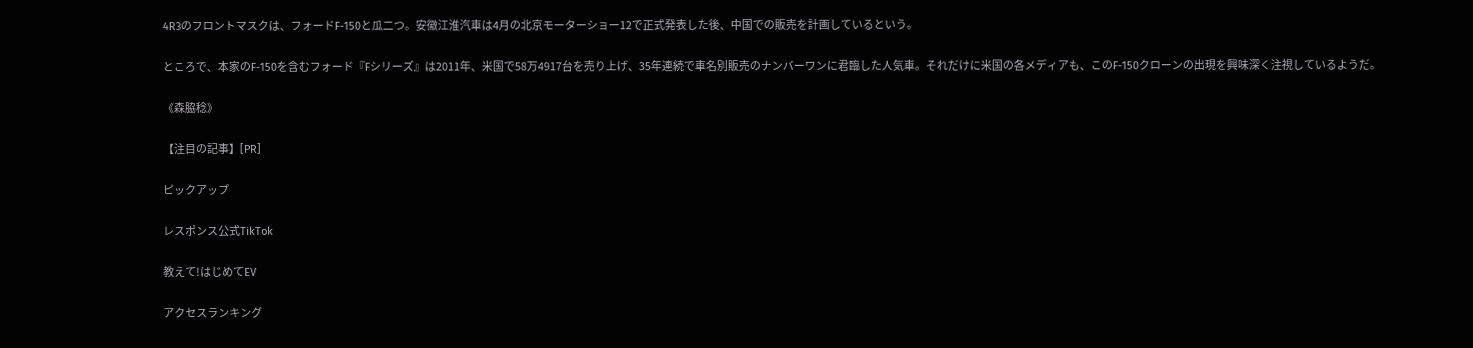4R3のフロントマスクは、フォードF-150と瓜二つ。安徽江淮汽車は4月の北京モーターショー12で正式発表した後、中国での販売を計画しているという。

ところで、本家のF-150を含むフォード『Fシリーズ』は2011年、米国で58万4917台を売り上げ、35年連続で車名別販売のナンバーワンに君臨した人気車。それだけに米国の各メディアも、このF-150クローンの出現を興味深く注視しているようだ。

《森脇稔》

【注目の記事】[PR]

ピックアップ

レスポンス公式TikTok

教えて!はじめてEV

アクセスランキング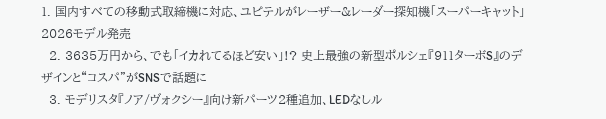1. 国内すべての移動式取締機に対応、ユピテルがレーザー&レーダー探知機「スーパーキャット」2026モデル発売
  2. 3635万円から、でも「イカれてるほど安い」!? 史上最強の新型ポルシェ『911ターボS』のデザインと“コスパ”がSNSで話題に
  3. モデリスタ『ノア/ヴォクシー』向け新パーツ2種追加、LEDなしル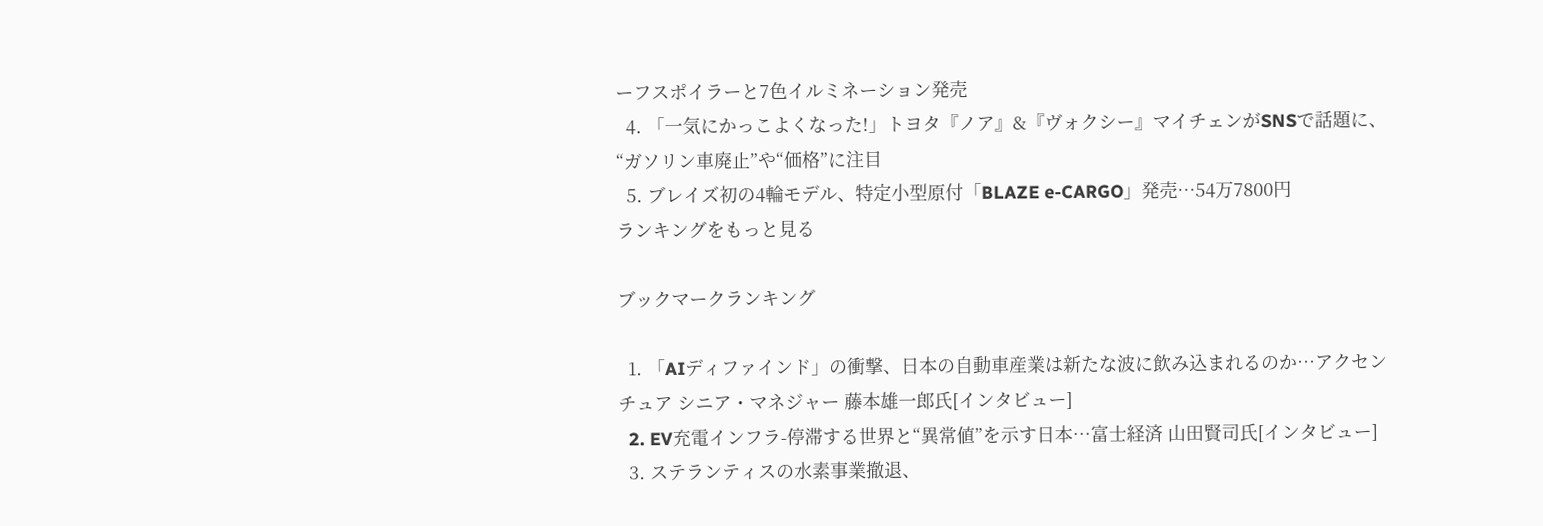ーフスポイラーと7色イルミネーション発売
  4. 「一気にかっこよくなった!」トヨタ『ノア』&『ヴォクシー』マイチェンがSNSで話題に、“ガソリン車廃止”や“価格”に注目
  5. ブレイズ初の4輪モデル、特定小型原付「BLAZE e-CARGO」発売…54万7800円
ランキングをもっと見る

ブックマークランキング

  1. 「AIディファインド」の衝撃、日本の自動車産業は新たな波に飲み込まれるのか…アクセンチュア シニア・マネジャー 藤本雄一郎氏[インタビュー]
  2. EV充電インフラ-停滞する世界と“異常値”を示す日本…富士経済 山田賢司氏[インタビュー]
  3. ステランティスの水素事業撤退、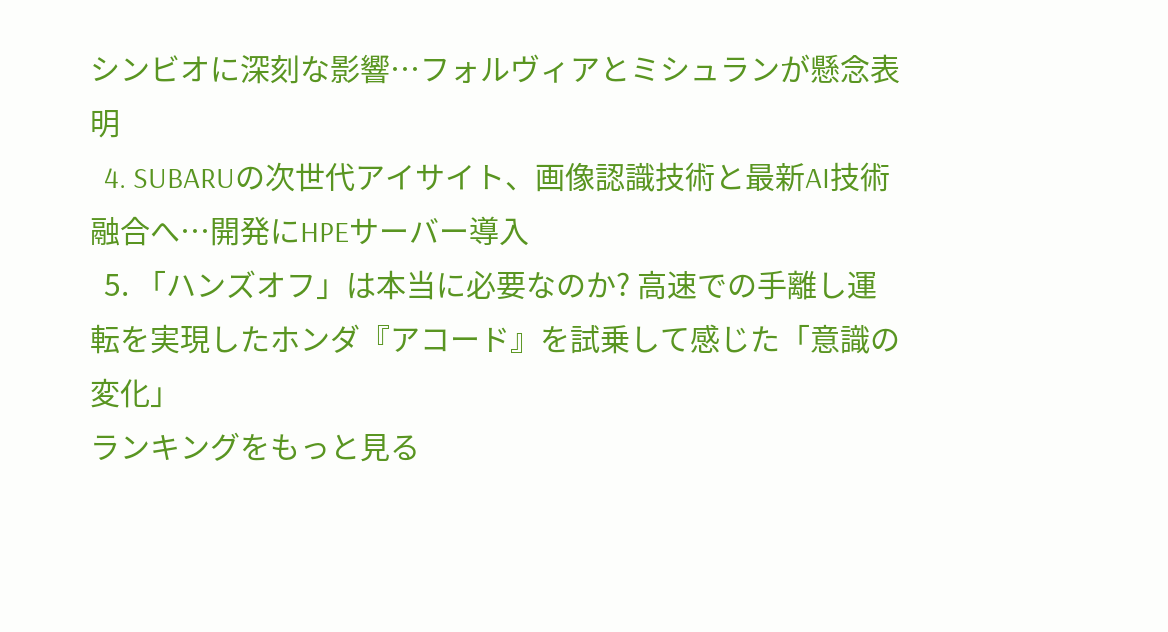シンビオに深刻な影響…フォルヴィアとミシュランが懸念表明
  4. SUBARUの次世代アイサイト、画像認識技術と最新AI技術融合へ…開発にHPEサーバー導入
  5. 「ハンズオフ」は本当に必要なのか? 高速での手離し運転を実現したホンダ『アコード』を試乗して感じた「意識の変化」
ランキングをもっと見る